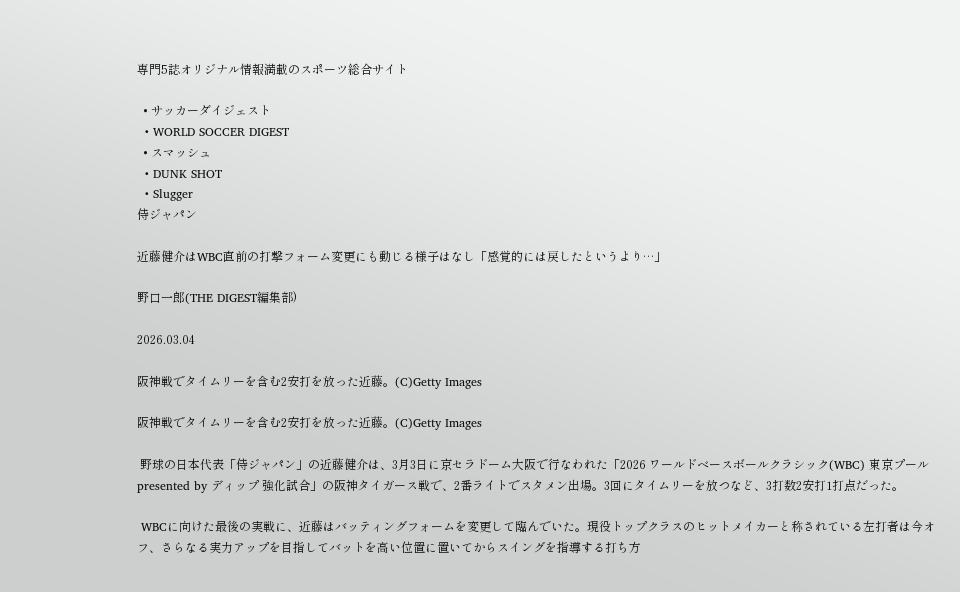専門5誌オリジナル情報満載のスポーツ総合サイト

  • サッカーダイジェスト
  • WORLD SOCCER DIGEST
  • スマッシュ
  • DUNK SHOT
  • Slugger
侍ジャパン

近藤健介はWBC直前の打撃フォーム変更にも動じる様子はなし「感覚的には戻したというより…」

野口一郎(THE DIGEST編集部)

2026.03.04

阪神戦でタイムリーを含む2安打を放った近藤。(C)Getty Images

阪神戦でタイムリーを含む2安打を放った近藤。(C)Getty Images

 野球の日本代表「侍ジャパン」の近藤健介は、3月3日に京セラドーム大阪で行なわれた「2026 ワールドベースボールクラシック(WBC) 東京プール presented by ディップ 強化試合」の阪神タイガース戦で、2番ライトでスタメン出場。3回にタイムリーを放つなど、3打数2安打1打点だった。

 WBCに向けた最後の実戦に、近藤はバッティングフォームを変更して臨んでいた。現役トップクラスのヒットメイカーと称されている左打者は今オフ、さらなる実力アップを目指してバットを高い位置に置いてからスイングを指導する打ち方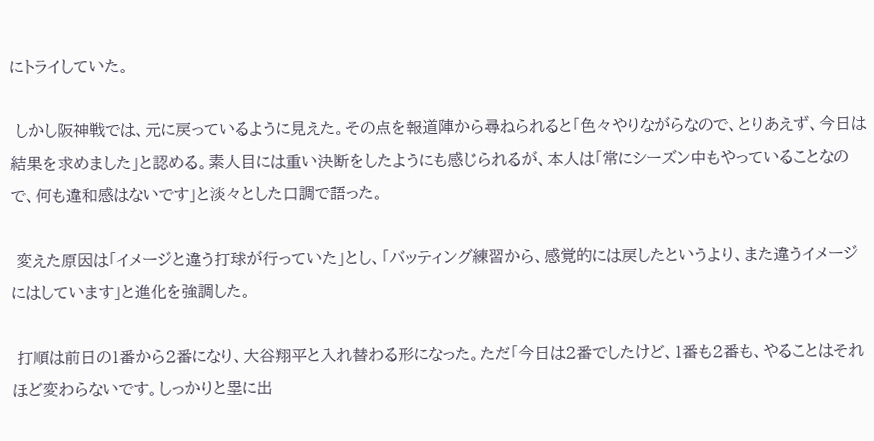にトライしていた。

 しかし阪神戦では、元に戻っているように見えた。その点を報道陣から尋ねられると「色々やりながらなので、とりあえず、今日は結果を求めました」と認める。素人目には重い決断をしたようにも感じられるが、本人は「常にシーズン中もやっていることなので、何も違和感はないです」と淡々とした口調で語った。

 変えた原因は「イメージと違う打球が行っていた」とし、「バッティング練習から、感覚的には戻したというより、また違うイメージにはしています」と進化を強調した。

 打順は前日の1番から2番になり、大谷翔平と入れ替わる形になった。ただ「今日は2番でしたけど、1番も2番も、やることはそれほど変わらないです。しっかりと塁に出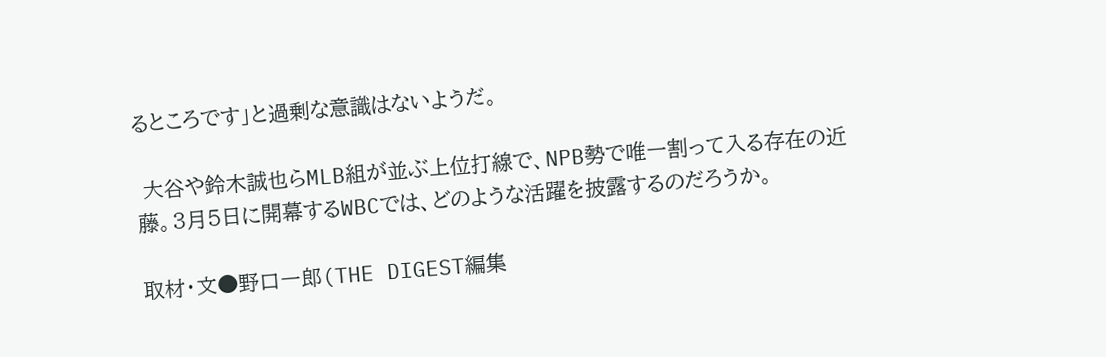るところです」と過剰な意識はないようだ。

 大谷や鈴木誠也らMLB組が並ぶ上位打線で、NPB勢で唯一割って入る存在の近藤。3月5日に開幕するWBCでは、どのような活躍を披露するのだろうか。

取材・文●野口一郎(THE DIGEST編集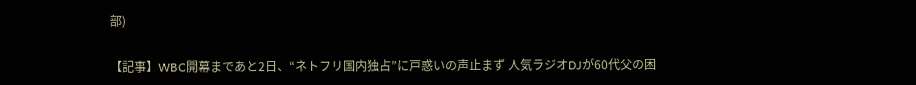部)

【記事】WBC開幕まであと2日、“ネトフリ国内独占”に戸惑いの声止まず 人気ラジオDJが60代父の困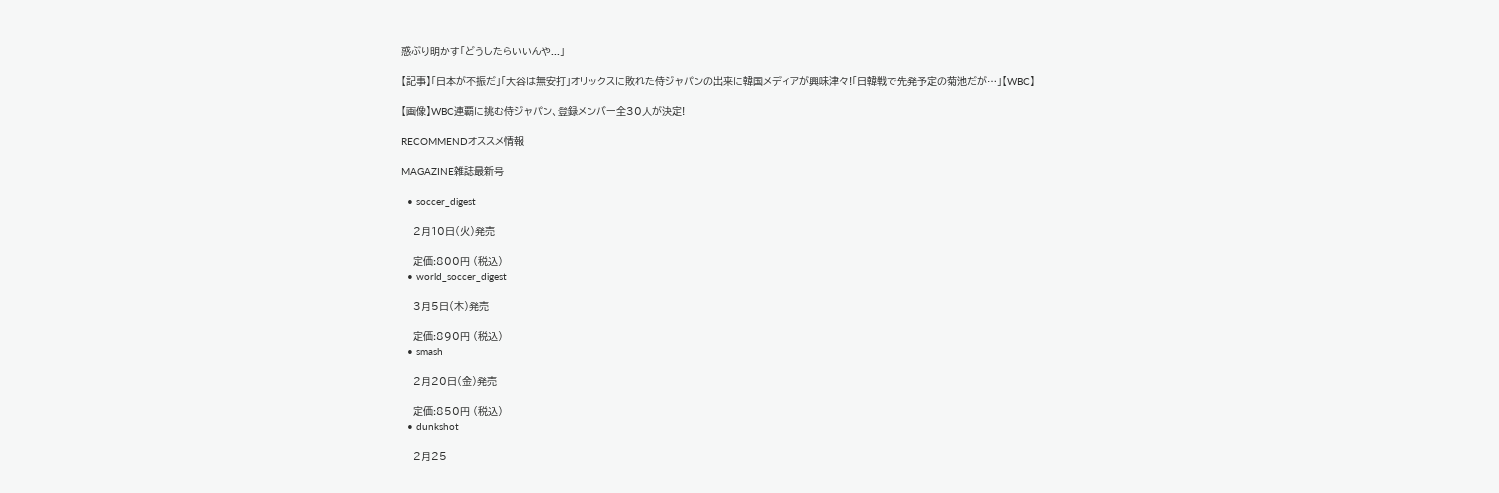惑ぶり明かす「どうしたらいいんや...」

【記事】「日本が不振だ」「大谷は無安打」オリックスに敗れた侍ジャパンの出来に韓国メディアが興味津々!「日韓戦で先発予定の菊池だが…」【WBC】

【画像】WBC連覇に挑む侍ジャパン、登録メンバー全30人が決定!

RECOMMENDオススメ情報

MAGAZINE雑誌最新号

  • soccer_digest

    2月10日(火)発売

    定価:800円 (税込)
  • world_soccer_digest

    3月5日(木)発売

    定価:890円 (税込)
  • smash

    2月20日(金)発売

    定価:850円 (税込)
  • dunkshot

    2月25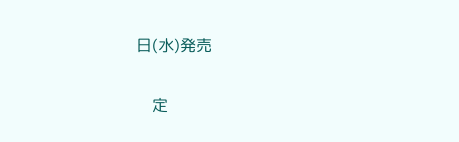日(水)発売

    定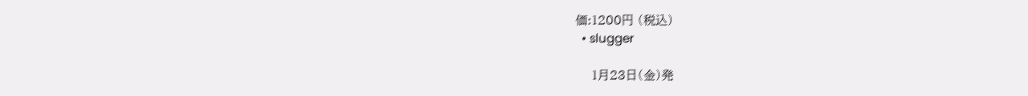価:1200円 (税込)
  • slugger

    1月23日(金)発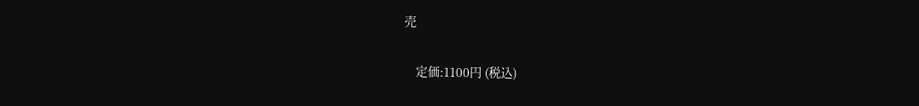売

    定価:1100円 (税込)